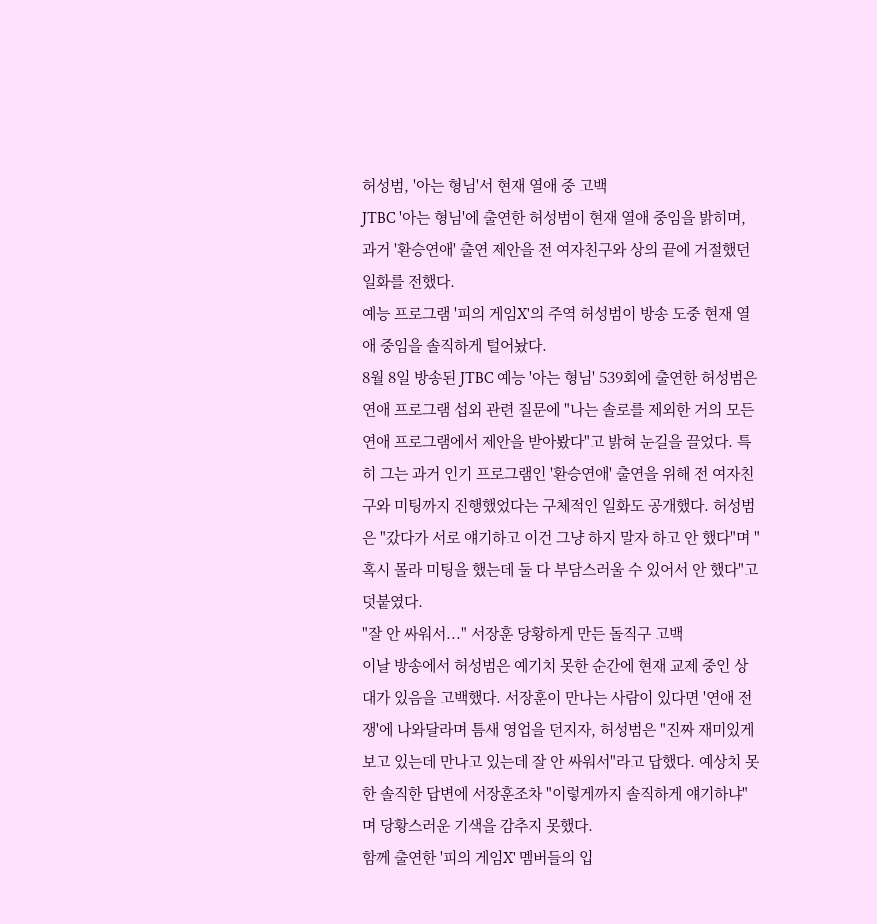허성범, '아는 형님'서 현재 열애 중 고백
JTBC '아는 형님'에 출연한 허성범이 현재 열애 중임을 밝히며, 과거 '환승연애' 출연 제안을 전 여자친구와 상의 끝에 거절했던 일화를 전했다.
예능 프로그램 '피의 게임X'의 주역 허성범이 방송 도중 현재 열애 중임을 솔직하게 털어놨다.
8월 8일 방송된 JTBC 예능 '아는 형님' 539회에 출연한 허성범은 연애 프로그램 섭외 관련 질문에 "나는 솔로를 제외한 거의 모든 연애 프로그램에서 제안을 받아봤다"고 밝혀 눈길을 끌었다. 특히 그는 과거 인기 프로그램인 '환승연애' 출연을 위해 전 여자친구와 미팅까지 진행했었다는 구체적인 일화도 공개했다. 허성범은 "갔다가 서로 얘기하고 이건 그냥 하지 말자 하고 안 했다"며 "혹시 몰라 미팅을 했는데 둘 다 부담스러울 수 있어서 안 했다"고 덧붙였다.
"잘 안 싸워서..." 서장훈 당황하게 만든 돌직구 고백
이날 방송에서 허성범은 예기치 못한 순간에 현재 교제 중인 상대가 있음을 고백했다. 서장훈이 만나는 사람이 있다면 '연애 전쟁'에 나와달라며 틈새 영업을 던지자, 허성범은 "진짜 재미있게 보고 있는데 만나고 있는데 잘 안 싸워서"라고 답했다. 예상치 못한 솔직한 답변에 서장훈조차 "이렇게까지 솔직하게 얘기하냐"며 당황스러운 기색을 감추지 못했다.
함께 출연한 '피의 게임X' 멤버들의 입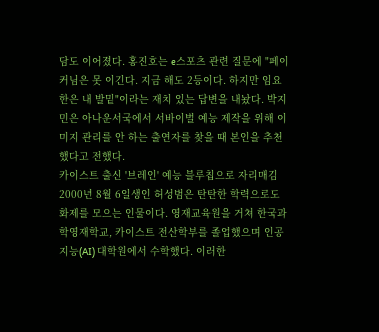담도 이어졌다. 홍진호는 e스포츠 관련 질문에 "페이커님은 못 이긴다. 지금 해도 2등이다. 하지만 임요한은 내 발밑"이라는 재치 있는 답변을 내놨다. 박지민은 아나운서국에서 서바이벌 예능 제작을 위해 이미지 관리를 안 하는 출연자를 찾을 때 본인을 추천했다고 전했다.
카이스트 출신 '브레인' 예능 블루칩으로 자리매김
2000년 8월 6일생인 허성범은 탄탄한 학력으로도 화제를 모으는 인물이다. 영재교육원을 거쳐 한국과학영재학교, 카이스트 전산학부를 졸업했으며 인공지능(AI) 대학원에서 수학했다. 이러한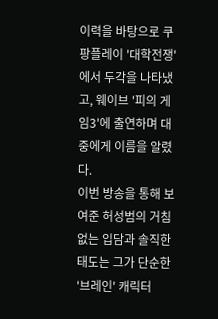이력을 바탕으로 쿠팡플레이 '대학전쟁'에서 두각을 나타냈고, 웨이브 '피의 게임3'에 출연하며 대중에게 이름을 알렸다.
이번 방송을 통해 보여준 허성범의 거침없는 입담과 솔직한 태도는 그가 단순한 '브레인' 캐릭터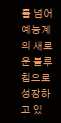를 넘어 예능계의 새로운 블루칩으로 성장하고 있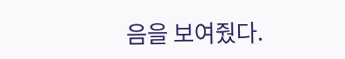음을 보여줬다.